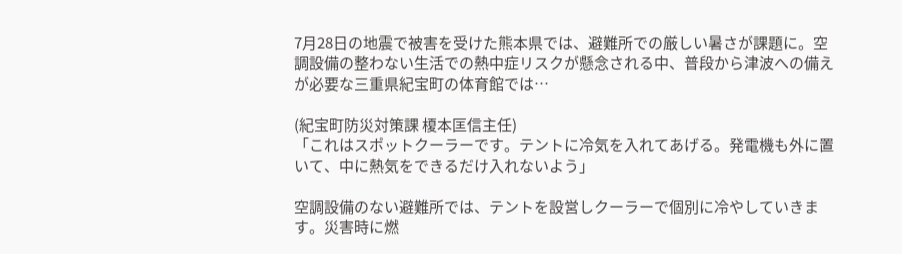7月28日の地震で被害を受けた熊本県では、避難所での厳しい暑さが課題に。空調設備の整わない生活での熱中症リスクが懸念される中、普段から津波への備えが必要な三重県紀宝町の体育館では…

(紀宝町防災対策課 榎本匡信主任)
「これはスポットクーラーです。テントに冷気を入れてあげる。発電機も外に置いて、中に熱気をできるだけ入れないよう」

空調設備のない避難所では、テントを設営しクーラーで個別に冷やしていきます。災害時に燃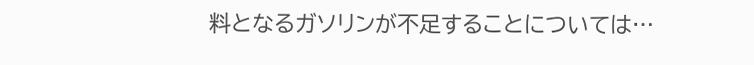料となるガソリンが不足することについては…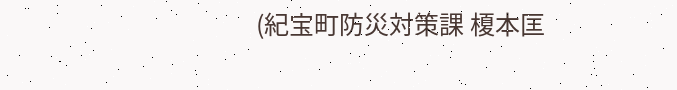(紀宝町防災対策課 榎本匡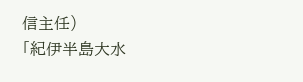信主任)
「紀伊半島大水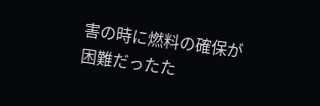害の時に燃料の確保が困難だったた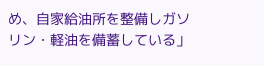め、自家給油所を整備しガソリン・軽油を備蓄している」